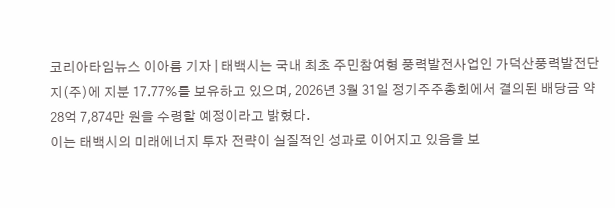코리아타임뉴스 이아름 기자 | 태백시는 국내 최초 주민참여형 풍력발전사업인 가덕산풍력발전단지(주)에 지분 17.77%를 보유하고 있으며, 2026년 3월 31일 정기주주총회에서 결의된 배당금 약 28억 7,874만 원을 수령할 예정이라고 밝혔다.
이는 태백시의 미래에너지 투자 전략이 실질적인 성과로 이어지고 있음을 보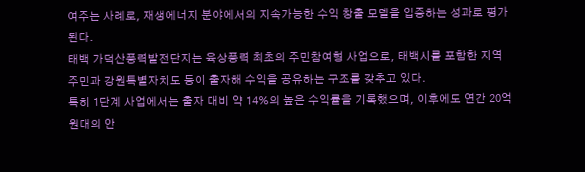여주는 사례로, 재생에너지 분야에서의 지속가능한 수익 창출 모델을 입증하는 성과로 평가된다.
태백 가덕산풍력발전단지는 육상풍력 최초의 주민참여형 사업으로, 태백시를 포함한 지역 주민과 강원특별자치도 등이 출자해 수익을 공유하는 구조를 갖추고 있다.
특히 1단계 사업에서는 출자 대비 약 14%의 높은 수익률을 기록했으며, 이후에도 연간 20억 원대의 안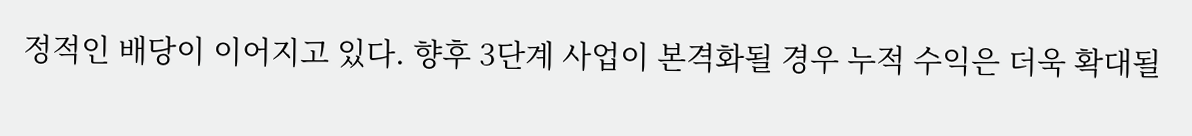정적인 배당이 이어지고 있다. 향후 3단계 사업이 본격화될 경우 누적 수익은 더욱 확대될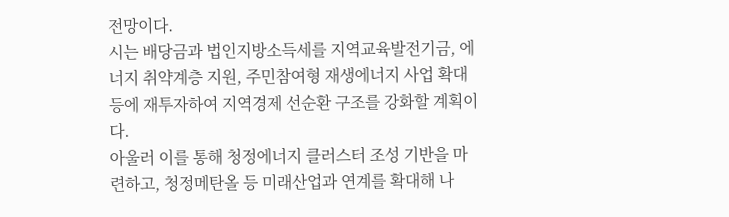전망이다.
시는 배당금과 법인지방소득세를 지역교육발전기금, 에너지 취약계층 지원, 주민참여형 재생에너지 사업 확대 등에 재투자하여 지역경제 선순환 구조를 강화할 계획이다.
아울러 이를 통해 청정에너지 클러스터 조성 기반을 마련하고, 청정메탄올 등 미래산업과 연계를 확대해 나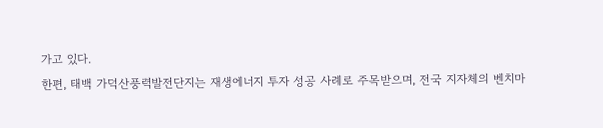가고 있다.
한편, 태백 가덕산풍력발전단지는 재생에너지 투자 성공 사례로 주목받으며, 전국 지자체의 벤치마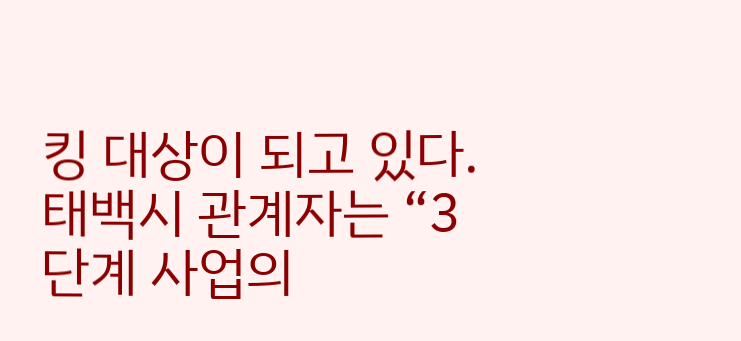킹 대상이 되고 있다.
태백시 관계자는 “3단계 사업의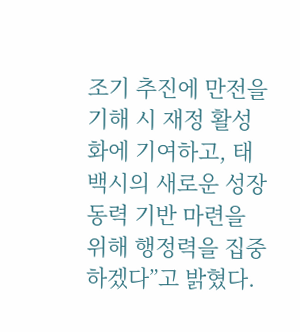조기 추진에 만전을 기해 시 재정 활성화에 기여하고, 태백시의 새로운 성장동력 기반 마련을 위해 행정력을 집중하겠다”고 밝혔다.